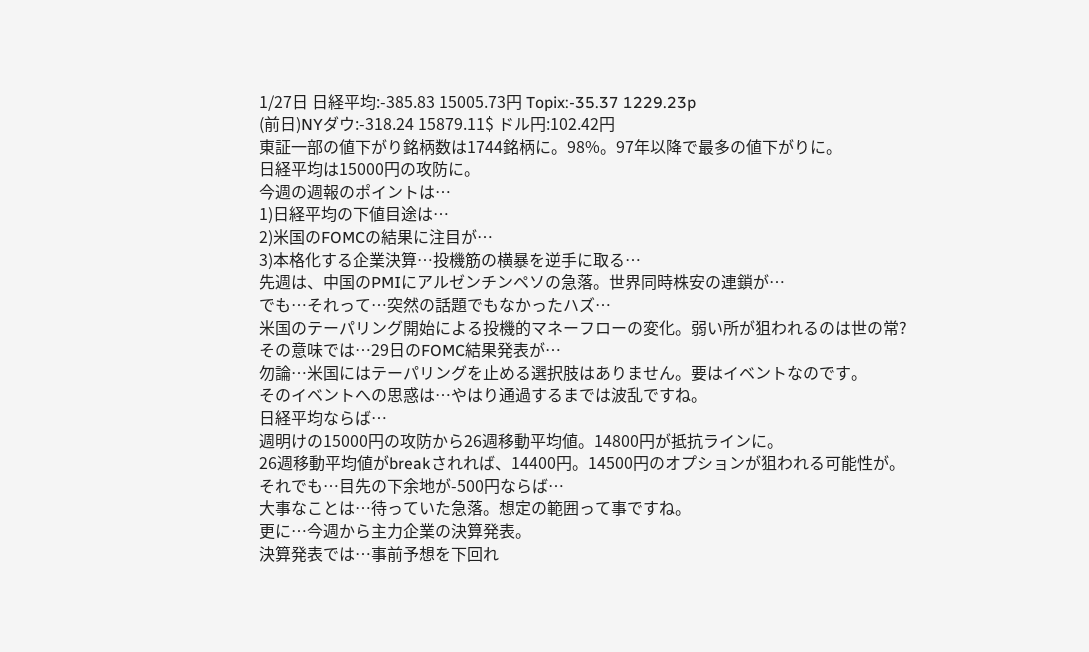1/27日 日経平均:-385.83 15005.73円 Topix:-35.37 1229.23p
(前日)NYダウ:-318.24 15879.11$ ドル円:102.42円
東証一部の値下がり銘柄数は1744銘柄に。98%。97年以降で最多の値下がりに。
日経平均は15000円の攻防に。
今週の週報のポイントは…
1)日経平均の下値目途は…
2)米国のFOMCの結果に注目が…
3)本格化する企業決算…投機筋の横暴を逆手に取る…
先週は、中国のPMIにアルゼンチンペソの急落。世界同時株安の連鎖が…
でも…それって…突然の話題でもなかったハズ…
米国のテーパリング開始による投機的マネーフローの変化。弱い所が狙われるのは世の常?
その意味では…29日のFOMC結果発表が…
勿論…米国にはテーパリングを止める選択肢はありません。要はイベントなのです。
そのイベントへの思惑は…やはり通過するまでは波乱ですね。
日経平均ならば…
週明けの15000円の攻防から26週移動平均値。14800円が抵抗ラインに。
26週移動平均値がbreakされれば、14400円。14500円のオプションが狙われる可能性が。
それでも…目先の下余地が-500円ならば…
大事なことは…待っていた急落。想定の範囲って事ですね。
更に…今週から主力企業の決算発表。
決算発表では…事前予想を下回れ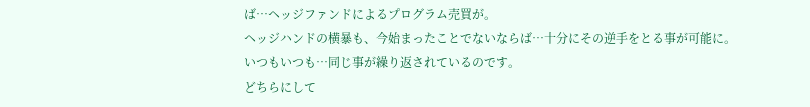ば…ヘッジファンドによるプログラム売買が。
ヘッジハンドの横暴も、今始まったことでないならば…十分にその逆手をとる事が可能に。
いつもいつも…同じ事が繰り返されているのです。
どちらにして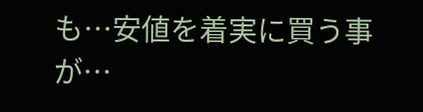も…安値を着実に買う事が…